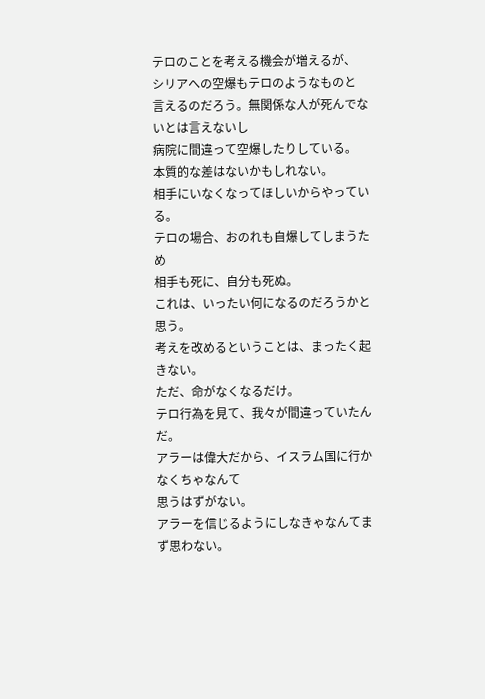テロのことを考える機会が増えるが、
シリアへの空爆もテロのようなものと
言えるのだろう。無関係な人が死んでないとは言えないし
病院に間違って空爆したりしている。
本質的な差はないかもしれない。
相手にいなくなってほしいからやっている。
テロの場合、おのれも自爆してしまうため
相手も死に、自分も死ぬ。
これは、いったい何になるのだろうかと思う。
考えを改めるということは、まったく起きない。
ただ、命がなくなるだけ。
テロ行為を見て、我々が間違っていたんだ。
アラーは偉大だから、イスラム国に行かなくちゃなんて
思うはずがない。
アラーを信じるようにしなきゃなんてまず思わない。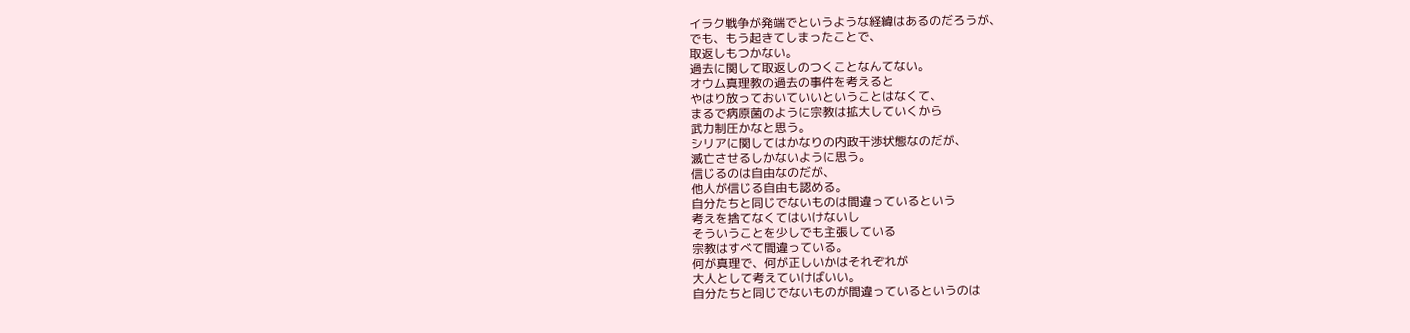イラク戦争が発端でというような経緯はあるのだろうが、
でも、もう起きてしまったことで、
取返しもつかない。
過去に関して取返しのつくことなんてない。
オウム真理教の過去の事件を考えると
やはり放っておいていいということはなくて、
まるで病原菌のように宗教は拡大していくから
武力制圧かなと思う。
シリアに関してはかなりの内政干渉状態なのだが、
滅亡させるしかないように思う。
信じるのは自由なのだが、
他人が信じる自由も認める。
自分たちと同じでないものは間違っているという
考えを捨てなくてはいけないし
そういうことを少しでも主張している
宗教はすべて間違っている。
何が真理で、何が正しいかはそれぞれが
大人として考えていけばいい。
自分たちと同じでないものが間違っているというのは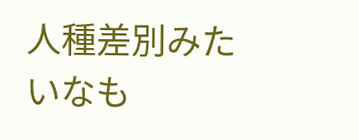人種差別みたいなも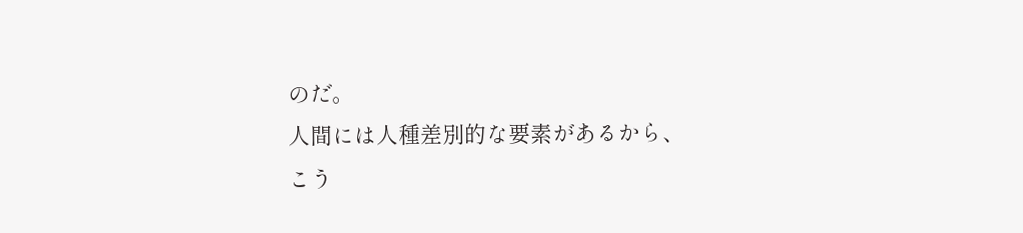のだ。
人間には人種差別的な要素があるから、
こう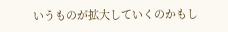いうものが拡大していくのかもし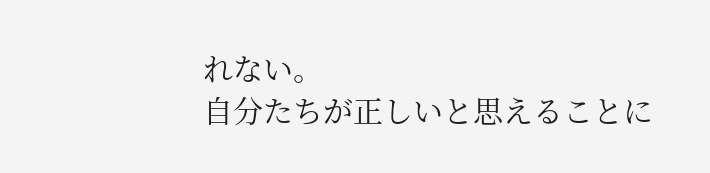れない。
自分たちが正しいと思えることに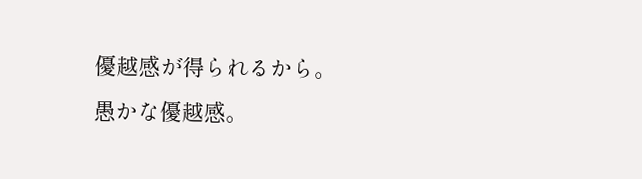優越感が得られるから。
愚かな優越感。